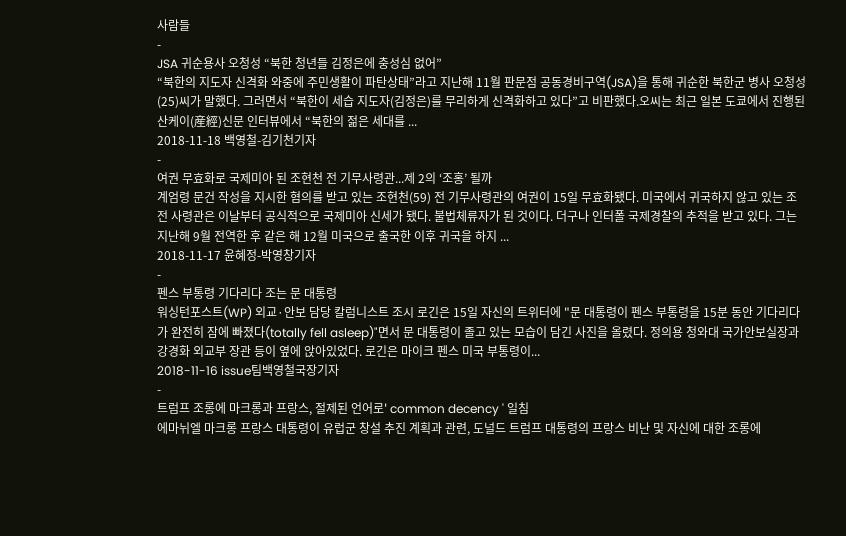사람들
-
JSA 귀순용사 오청성 “북한 청년들 김정은에 충성심 없어”
“북한의 지도자 신격화 와중에 주민생활이 파탄상태”라고 지난해 11월 판문점 공동경비구역(JSA)을 통해 귀순한 북한군 병사 오청성(25)씨가 말했다. 그러면서 “북한이 세습 지도자(김정은)를 무리하게 신격화하고 있다”고 비판했다.오씨는 최근 일본 도쿄에서 진행된 산케이(産經)신문 인터뷰에서 “북한의 젊은 세대를 ...
2018-11-18 백영철-김기천기자
-
여권 무효화로 국제미아 된 조현천 전 기무사령관...제 2의 ‘조홍’ 될까
계엄령 문건 작성을 지시한 혐의를 받고 있는 조현천(59) 전 기무사령관의 여권이 15일 무효화됐다. 미국에서 귀국하지 않고 있는 조 전 사령관은 이날부터 공식적으로 국제미아 신세가 됐다. 불법체류자가 된 것이다. 더구나 인터폴 국제경찰의 추적을 받고 있다. 그는 지난해 9월 전역한 후 같은 해 12월 미국으로 출국한 이후 귀국을 하지 ...
2018-11-17 윤혜정-박영창기자
-
펜스 부통령 기다리다 조는 문 대통령
워싱턴포스트(WP) 외교·안보 담당 칼럼니스트 조시 로긴은 15일 자신의 트위터에 "문 대통령이 펜스 부통령을 15분 동안 기다리다가 완전히 잠에 빠졌다(totally fell asleep)"면서 문 대통령이 졸고 있는 모습이 담긴 사진을 올렸다. 정의용 청와대 국가안보실장과 강경화 외교부 장관 등이 옆에 앉아있었다. 로긴은 마이크 펜스 미국 부통령이...
2018-11-16 issue팀백영철국장기자
-
트럼프 조롱에 마크롱과 프랑스, 절제된 언어로' common decency ' 일침
에마뉘엘 마크롱 프랑스 대통령이 유럽군 창설 추진 계획과 관련, 도널드 트럼프 대통령의 프랑스 비난 및 자신에 대한 조롱에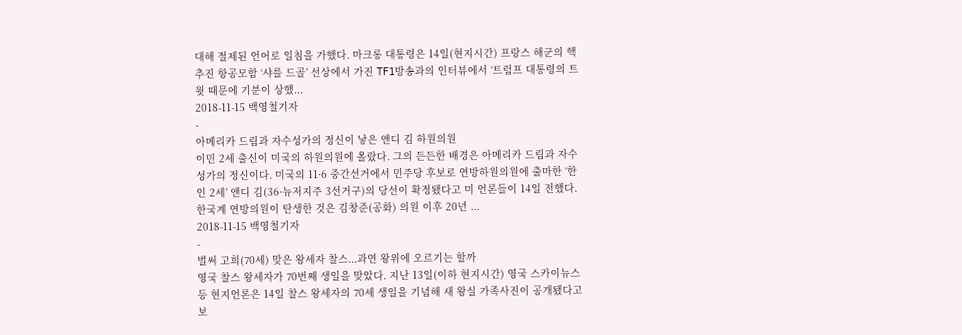대해 절제된 언어로 일침을 가했다. 마크롱 대통령은 14일(현지시간) 프랑스 해군의 핵추진 항공모함 ‘샤를 드골’ 선상에서 가진 TF1방송과의 인터뷰에서 ‘트럼프 대통령의 트윗 때문에 기분이 상했...
2018-11-15 백영철기자
-
아메리카 드림과 자수성가의 정신이 낳은 앤디 김 하원의원
이민 2세 출신이 미국의 하원의원에 올랐다. 그의 든든한 배경은 아메리카 드림과 자수성가의 정신이다. 미국의 11·6 중간선거에서 민주당 후보로 연방하원의원에 출마한 ‘한인 2세’ 앤디 김(36·뉴저지주 3선거구)의 당선이 확정됐다고 미 언론들이 14일 전했다. 한국계 연방의원이 탄생한 것은 김창준(공화) 의원 이후 20년 ...
2018-11-15 백영철기자
-
벌써 고희(70세) 맞은 왕세자 찰스...과연 왕위에 오르기는 할까
영국 찰스 왕세자가 70번째 생일을 맞았다. 지난 13일(이하 현지시간) 영국 스카이뉴스 등 현지언론은 14일 찰스 왕세자의 70세 생일을 기념해 새 왕실 가족사진이 공개됐다고 보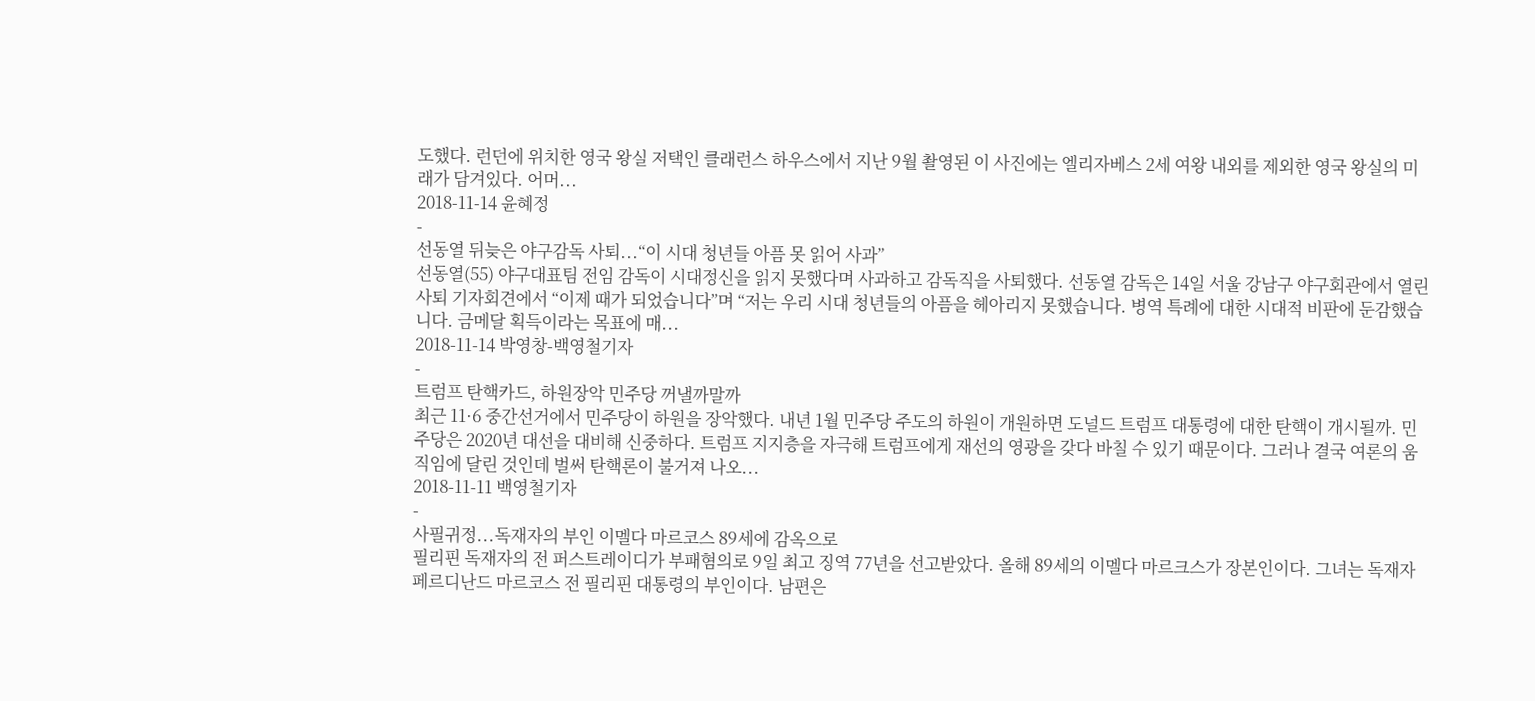도했다. 런던에 위치한 영국 왕실 저택인 클래런스 하우스에서 지난 9월 촬영된 이 사진에는 엘리자베스 2세 여왕 내외를 제외한 영국 왕실의 미래가 담겨있다. 어머...
2018-11-14 윤혜정
-
선동열 뒤늦은 야구감독 사퇴...“이 시대 청년들 아픔 못 읽어 사과”
선동열(55) 야구대표팀 전임 감독이 시대정신을 읽지 못했다며 사과하고 감독직을 사퇴했다. 선동열 감독은 14일 서울 강남구 야구회관에서 열린 사퇴 기자회견에서 “이제 때가 되었습니다”며 “저는 우리 시대 청년들의 아픔을 헤아리지 못했습니다. 병역 특례에 대한 시대적 비판에 둔감했습니다. 금메달 획득이라는 목표에 매...
2018-11-14 박영창-백영철기자
-
트럼프 탄핵카드, 하원장악 민주당 꺼낼까말까
최근 11·6 중간선거에서 민주당이 하원을 장악했다. 내년 1월 민주당 주도의 하원이 개원하면 도널드 트럼프 대통령에 대한 탄핵이 개시될까. 민주당은 2020년 대선을 대비해 신중하다. 트럼프 지지층을 자극해 트럼프에게 재선의 영광을 갖다 바칠 수 있기 때문이다. 그러나 결국 여론의 움직임에 달린 것인데 벌써 탄핵론이 불거져 나오...
2018-11-11 백영철기자
-
사필귀정...독재자의 부인 이멜다 마르코스 89세에 감옥으로
필리핀 독재자의 전 퍼스트레이디가 부패혐의로 9일 최고 징역 77년을 선고받았다. 올해 89세의 이멜다 마르크스가 장본인이다. 그녀는 독재자 페르디난드 마르코스 전 필리핀 대통령의 부인이다. 남편은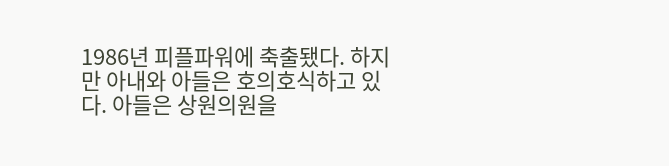1986년 피플파워에 축출됐다. 하지만 아내와 아들은 호의호식하고 있다. 아들은 상원의원을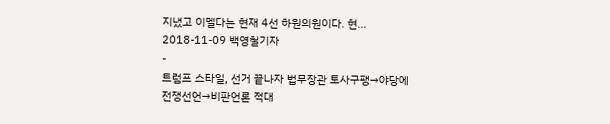지냈고 이멜다는 현재 4선 하원의원이다. 현...
2018-11-09 백영철기자
-
트럼프 스타일, 선거 끝나자 법무장관 토사구팽→야당에 전쟁선언→비판언론 적대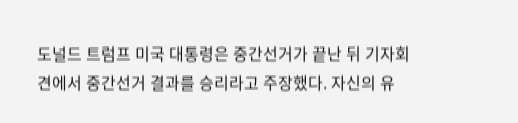도널드 트럼프 미국 대통령은 중간선거가 끝난 뒤 기자회견에서 중간선거 결과를 승리라고 주장했다. 자신의 유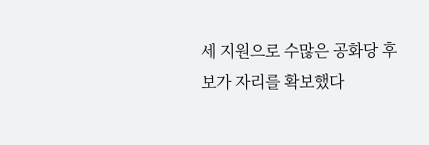세 지원으로 수많은 공화당 후보가 자리를 확보했다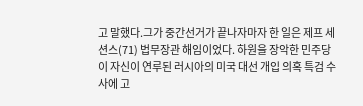고 말했다.그가 중간선거가 끝나자마자 한 일은 제프 세션스(71) 법무장관 해임이었다. 하원을 장악한 민주당이 자신이 연루된 러시아의 미국 대선 개입 의혹 특검 수사에 고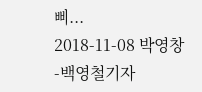삐...
2018-11-08 박영창-백영철기자